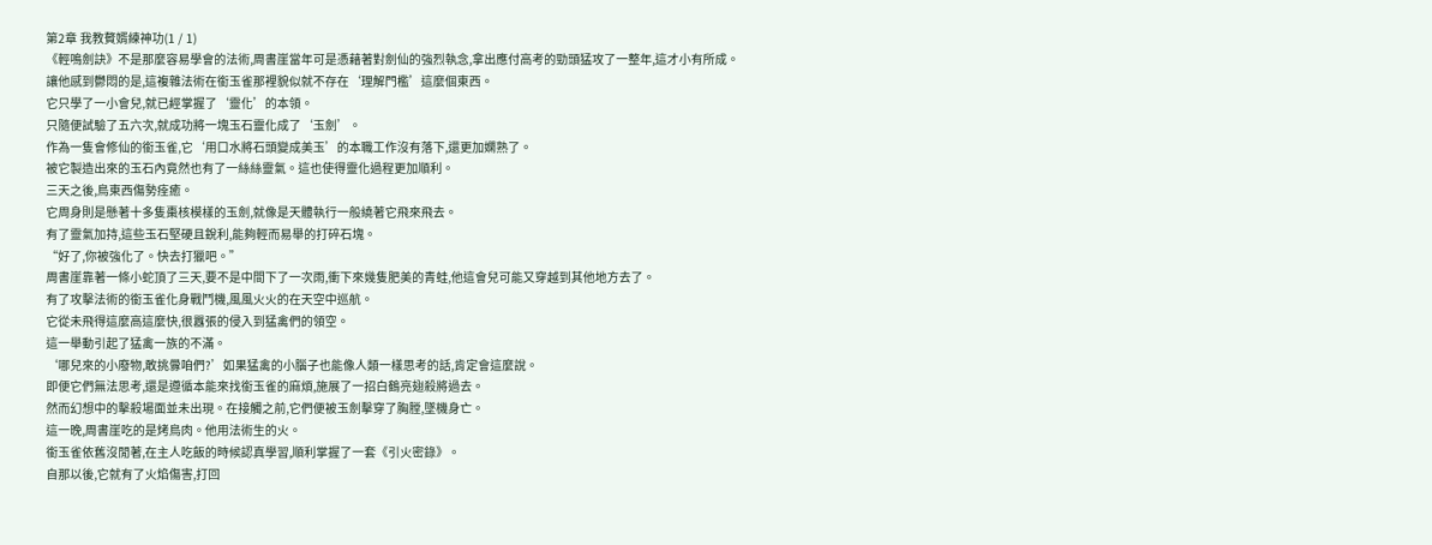第2章 我教贅婿練神功(1 / 1)
《輕鳴劍訣》不是那麼容易學會的法術,周書崖當年可是憑藉著對劍仙的強烈執念,拿出應付高考的勁頭猛攻了一整年,這才小有所成。
讓他感到鬱悶的是,這複雜法術在銜玉雀那裡貌似就不存在‘理解門檻’這麼個東西。
它只學了一小會兒,就已經掌握了‘靈化’的本領。
只隨便試驗了五六次,就成功將一塊玉石靈化成了‘玉劍’。
作為一隻會修仙的銜玉雀,它‘用口水將石頭變成美玉’的本職工作沒有落下,還更加嫻熟了。
被它製造出來的玉石內竟然也有了一絲絲靈氣。這也使得靈化過程更加順利。
三天之後,鳥東西傷勢痊癒。
它周身則是懸著十多隻棗核模樣的玉劍,就像是天體執行一般繞著它飛來飛去。
有了靈氣加持,這些玉石堅硬且銳利,能夠輕而易舉的打碎石塊。
“好了,你被強化了。快去打獵吧。”
周書崖靠著一條小蛇頂了三天,要不是中間下了一次雨,衝下來幾隻肥美的青蛙,他這會兒可能又穿越到其他地方去了。
有了攻擊法術的銜玉雀化身戰鬥機,風風火火的在天空中巡航。
它從未飛得這麼高這麼快,很囂張的侵入到猛禽們的領空。
這一舉動引起了猛禽一族的不滿。
‘哪兒來的小廢物,敢挑釁咱們?’如果猛禽的小腦子也能像人類一樣思考的話,肯定會這麼說。
即便它們無法思考,還是遵循本能來找銜玉雀的麻煩,施展了一招白鶴亮翅殺將過去。
然而幻想中的擊殺場面並未出現。在接觸之前,它們便被玉劍擊穿了胸膛,墜機身亡。
這一晚,周書崖吃的是烤鳥肉。他用法術生的火。
銜玉雀依舊沒閒著,在主人吃飯的時候認真學習,順利掌握了一套《引火密錄》。
自那以後,它就有了火焰傷害,打回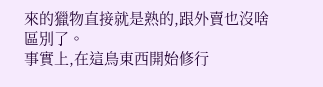來的獵物直接就是熟的,跟外賣也沒啥區別了。
事實上,在這鳥東西開始修行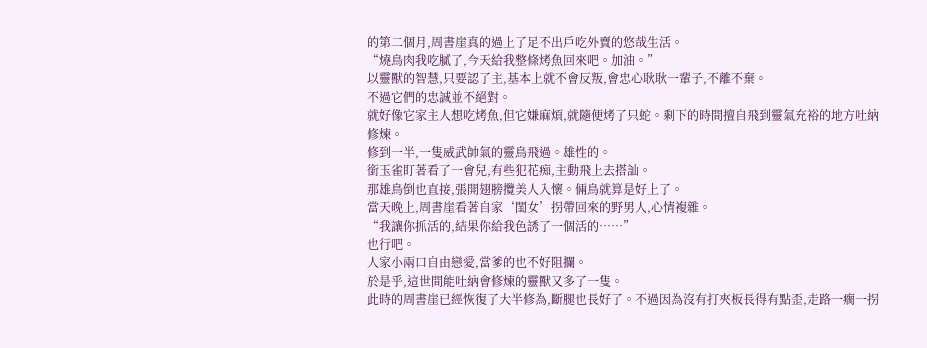的第二個月,周書崖真的過上了足不出戶吃外賣的悠哉生活。
“燒鳥肉我吃膩了,今天給我整條烤魚回來吧。加油。”
以靈獸的智慧,只要認了主,基本上就不會反叛,會忠心耿耿一輩子,不離不棄。
不過它們的忠誠並不絕對。
就好像它家主人想吃烤魚,但它嫌麻煩,就隨便烤了只蛇。剩下的時間擅自飛到靈氣充裕的地方吐納修煉。
修到一半,一隻威武帥氣的靈鳥飛過。雄性的。
銜玉雀盯著看了一會兒,有些犯花痴,主動飛上去搭訕。
那雄鳥倒也直接,張開翅膀攬美人入懷。倆鳥就算是好上了。
當天晚上,周書崖看著自家‘閨女’拐帶回來的野男人,心情複雜。
“我讓你抓活的,結果你給我色誘了一個活的……”
也行吧。
人家小兩口自由戀愛,當爹的也不好阻攔。
於是乎,這世間能吐納會修煉的靈獸又多了一隻。
此時的周書崖已經恢復了大半修為,斷腿也長好了。不過因為沒有打夾板長得有點歪,走路一瘸一拐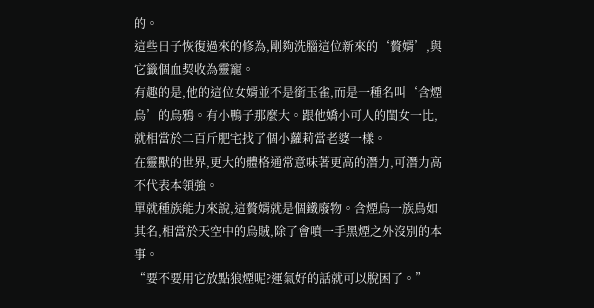的。
這些日子恢復過來的修為,剛夠洗腦這位新來的‘贅婿’,與它籤個血契收為靈寵。
有趣的是,他的這位女婿並不是銜玉雀,而是一種名叫‘含煙烏’的烏鴉。有小鴨子那麼大。跟他嬌小可人的閨女一比,就相當於二百斤肥宅找了個小蘿莉當老婆一樣。
在靈獸的世界,更大的體格通常意味著更高的潛力,可潛力高不代表本領強。
單就種族能力來說,這贅婿就是個鐵廢物。含煙烏一族鳥如其名,相當於天空中的烏賊,除了會噴一手黑煙之外沒別的本事。
“要不要用它放點狼煙呢?運氣好的話就可以脫困了。”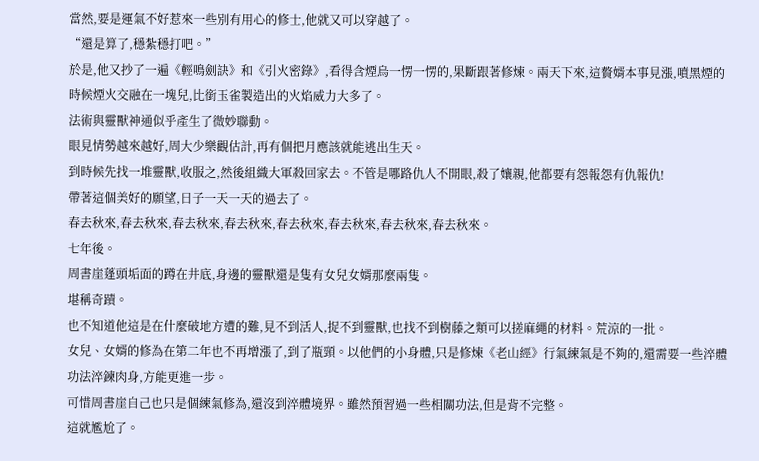當然,要是運氣不好惹來一些別有用心的修士,他就又可以穿越了。
“還是算了,穩紮穩打吧。”
於是,他又抄了一遍《輕鳴劍訣》和《引火密錄》,看得含煙烏一愣一愣的,果斷跟著修煉。兩天下來,這贅婿本事見漲,噴黑煙的時候煙火交融在一塊兒,比銜玉雀製造出的火焰威力大多了。
法術與靈獸神通似乎產生了微妙聯動。
眼見情勢越來越好,周大少樂觀估計,再有個把月應該就能逃出生天。
到時候先找一堆靈獸,收服之,然後組織大軍殺回家去。不管是哪路仇人不開眼,殺了孃親,他都要有怨報怨有仇報仇!
帶著這個美好的願望,日子一天一天的過去了。
春去秋來,春去秋來,春去秋來,春去秋來,春去秋來,春去秋來,春去秋來,春去秋來。
七年後。
周書崖蓬頭垢面的蹲在井底,身邊的靈獸還是隻有女兒女婿那麼兩隻。
堪稱奇蹟。
也不知道他這是在什麼破地方遭的難,見不到活人,捉不到靈獸,也找不到樹藤之類可以搓麻繩的材料。荒涼的一批。
女兒、女婿的修為在第二年也不再增漲了,到了瓶頸。以他們的小身體,只是修煉《老山經》行氣練氣是不夠的,還需要一些淬體功法淬鍊肉身,方能更進一步。
可惜周書崖自己也只是個練氣修為,還沒到淬體境界。雖然預習過一些相關功法,但是背不完整。
這就尷尬了。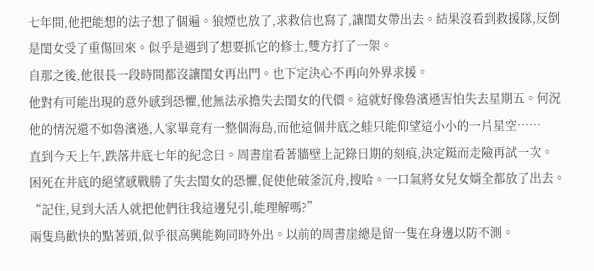七年間,他把能想的法子想了個遍。狼煙也放了,求救信也寫了,讓閨女帶出去。結果沒看到救援隊,反倒是閨女受了重傷回來。似乎是遇到了想要抓它的修士,雙方打了一架。
自那之後,他很長一段時間都沒讓閨女再出門。也下定決心不再向外界求援。
他對有可能出現的意外感到恐懼,他無法承擔失去閨女的代價。這就好像魯濱遜害怕失去星期五。何況他的情況還不如魯濱遜,人家畢竟有一整個海島,而他這個井底之蛙只能仰望這小小的一片星空……
直到今天上午,跌落井底七年的紀念日。周書崖看著牆壁上記錄日期的刻痕,決定鋌而走險再試一次。
困死在井底的絕望感戰勝了失去閨女的恐懼,促使他破釜沉舟,搜哈。一口氣將女兒女婿全都放了出去。
“記住,見到大活人就把他們往我這邊兒引,能理解嗎?”
兩隻鳥歡快的點著頭,似乎很高興能夠同時外出。以前的周書崖總是留一隻在身邊以防不測。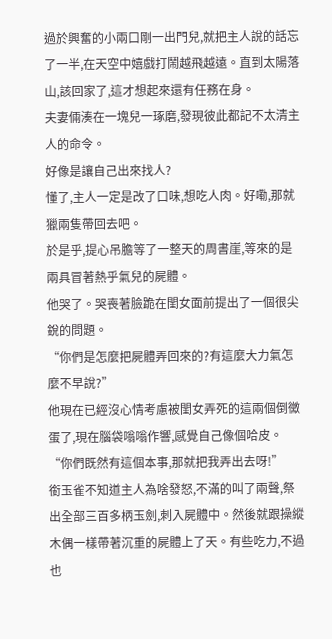過於興奮的小兩口剛一出門兒,就把主人說的話忘了一半,在天空中嬉戲打鬧越飛越遠。直到太陽落山,該回家了,這才想起來還有任務在身。
夫妻倆湊在一塊兒一琢磨,發現彼此都記不太清主人的命令。
好像是讓自己出來找人?
懂了,主人一定是改了口味,想吃人肉。好嘞,那就獵兩隻帶回去吧。
於是乎,提心吊膽等了一整天的周書崖,等來的是兩具冒著熱乎氣兒的屍體。
他哭了。哭喪著臉跪在閨女面前提出了一個很尖銳的問題。
“你們是怎麼把屍體弄回來的?有這麼大力氣怎麼不早說?”
他現在已經沒心情考慮被閨女弄死的這兩個倒黴蛋了,現在腦袋嗡嗡作響,感覺自己像個哈皮。
“你們既然有這個本事,那就把我弄出去呀!”
銜玉雀不知道主人為啥發怒,不滿的叫了兩聲,祭出全部三百多柄玉劍,刺入屍體中。然後就跟操縱木偶一樣帶著沉重的屍體上了天。有些吃力,不過也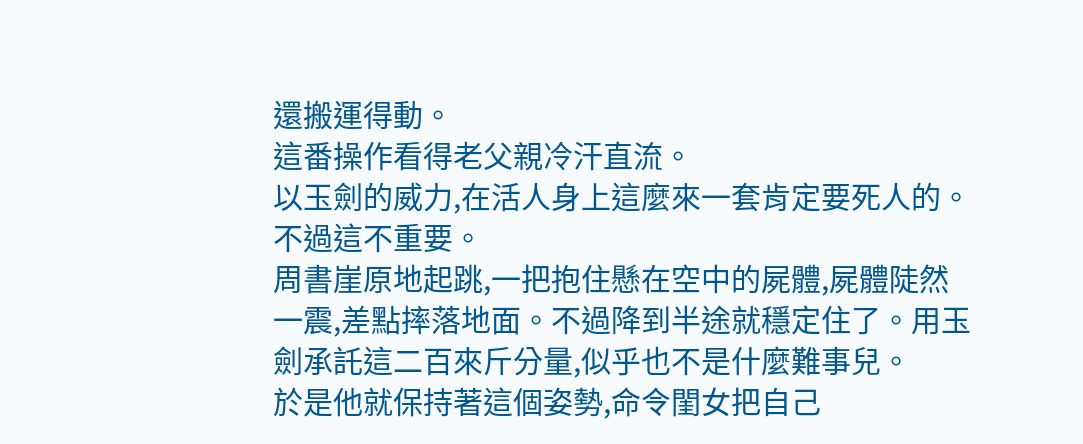還搬運得動。
這番操作看得老父親冷汗直流。
以玉劍的威力,在活人身上這麼來一套肯定要死人的。
不過這不重要。
周書崖原地起跳,一把抱住懸在空中的屍體,屍體陡然一震,差點摔落地面。不過降到半途就穩定住了。用玉劍承託這二百來斤分量,似乎也不是什麼難事兒。
於是他就保持著這個姿勢,命令閨女把自己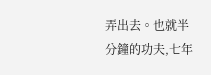弄出去。也就半分鐘的功夫,七年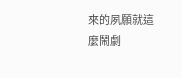來的夙願就這麼鬧劇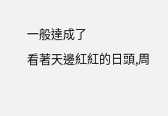一般達成了
看著天邊紅紅的日頭,周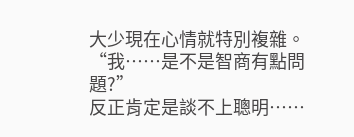大少現在心情就特別複雜。
“我……是不是智商有點問題?”
反正肯定是談不上聰明……